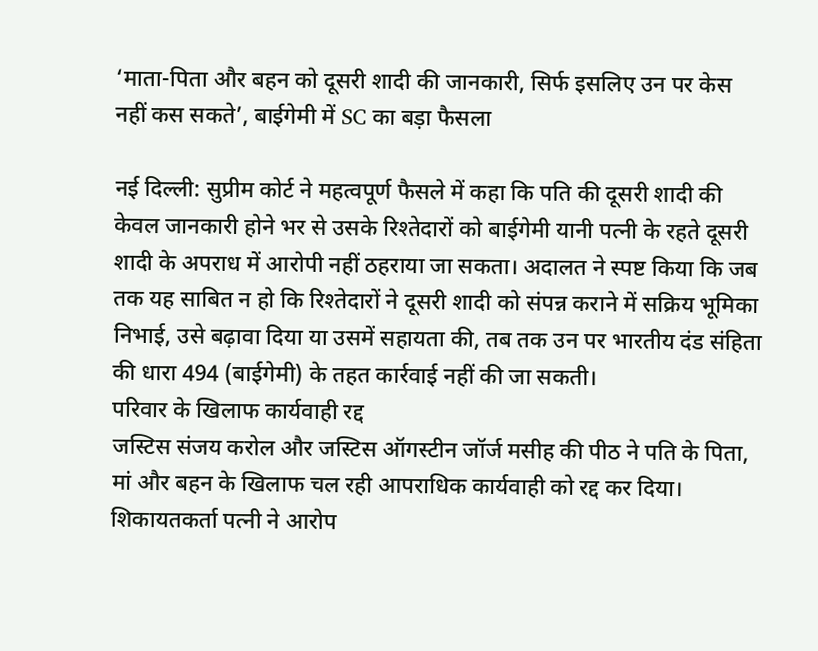‘माता-पिता और बहन को दूसरी शादी की जानकारी, सिर्फ इसलिए उन पर केस नहीं कस सकते’, बाईगेमी में SC का बड़ा फैसला

नई दिल्ली: सुप्रीम कोर्ट ने महत्वपूर्ण फैसले में कहा कि पति की दूसरी शादी की केवल जानकारी होने भर से उसके रिश्तेदारों को बाईगेमी यानी पत्नी के रहते दूसरी शादी के अपराध में आरोपी नहीं ठहराया जा सकता। अदालत ने स्पष्ट किया कि जब तक यह साबित न हो कि रिश्तेदारों ने दूसरी शादी को संपन्न कराने में सक्रिय भूमिका निभाई, उसे बढ़ावा दिया या उसमें सहायता की, तब तक उन पर भारतीय दंड संहिता की धारा 494 (बाईगेमी) के तहत कार्रवाई नहीं की जा सकती।
परिवार के खिलाफ कार्यवाही रद्द
जस्टिस संजय करोल और जस्टिस ऑगस्टीन जॉर्ज मसीह की पीठ ने पति के पिता, मां और बहन के खिलाफ चल रही आपराधिक कार्यवाही को रद्द कर दिया। शिकायतकर्ता पत्नी ने आरोप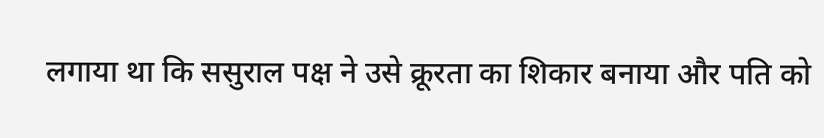लगाया था कि ससुराल पक्ष ने उसे क्रूरता का शिकार बनाया और पति को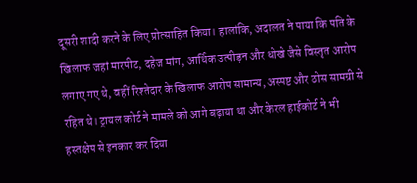दूसरी शादी करने के लिए प्रोत्साहित किया। हालांकि, अदालत ने पाया कि पति के खिलाफ जहां मारपीट, दहेज मांग, आर्थिक उत्पीड़न और धोखे जैसे विस्तृत आरोप लगाए गए थे, वहीं रिश्तेदार के खिलाफ आरोप सामान्य, अस्पष्ट और ठोस सामग्री से रहित थे। ट्रायल कोर्ट ने मामले को आगे बढ़ाया था और केरल हाईकोर्ट ने भी हस्तक्षेप से इनकार कर दिया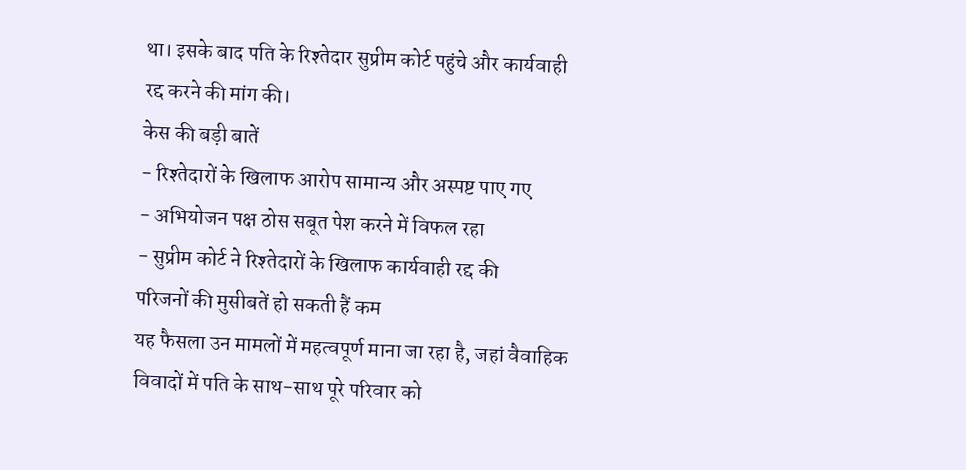था। इसके बाद पति के रिश्तेदार सुप्रीम कोर्ट पहुंचे और कार्यवाही रद्द करने की मांग की।
केस की बड़ी बातें
- रिश्तेदारों के खिलाफ आरोप सामान्य और अस्पष्ट पाए गए
- अभियोजन पक्ष ठोस सबूत पेश करने में विफल रहा
- सुप्रीम कोर्ट ने रिश्तेदारों के खिलाफ कार्यवाही रद्द की
परिजनों की मुसीबतें हो सकती हैं कम
यह फैसला उन मामलों में महत्वपूर्ण माना जा रहा है, जहां वैवाहिक विवादों में पति के साथ-साथ पूरे परिवार को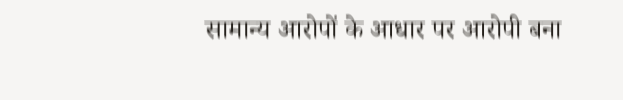सामान्य आरोपों के आधार पर आरोपी बना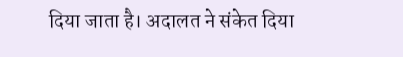दिया जाता है। अदालत ने संकेत दिया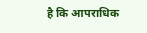है कि आपराधिक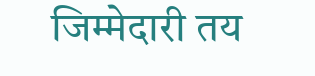जिम्मेदारी तय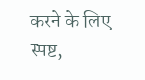करने के लिए स्पष्ट,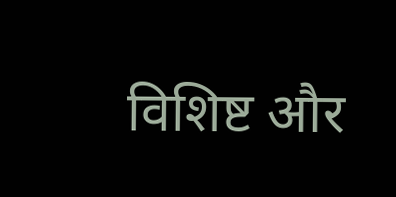विशिष्ट और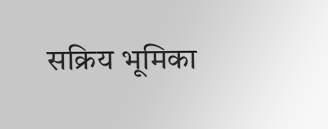सक्रिय भूमिका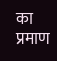का प्रमाण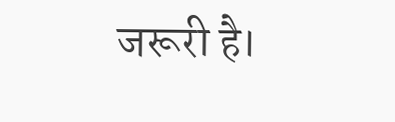जरूरी है।